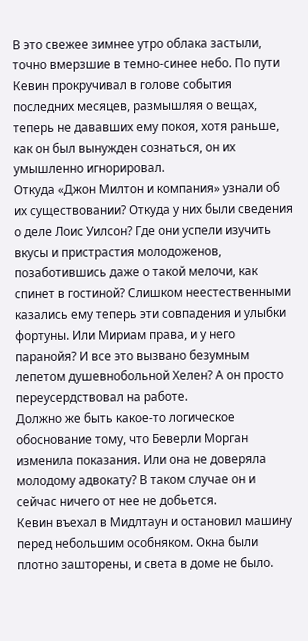В это свежее зимнее утро облака застыли, точно вмерзшие в темно-синее небо. По пути Кевин прокручивал в голове события последних месяцев, размышляя о вещах, теперь не дававших ему покоя, хотя раньше, как он был вынужден сознаться, он их умышленно игнорировал.
Откуда «Джон Милтон и компания» узнали об их существовании? Откуда у них были сведения о деле Лоис Уилсон? Где они успели изучить вкусы и пристрастия молодоженов, позаботившись даже о такой мелочи, как спинет в гостиной? Слишком неестественными казались ему теперь эти совпадения и улыбки фортуны. Или Мириам права, и у него паранойя? И все это вызвано безумным лепетом душевнобольной Хелен? А он просто переусердствовал на работе.
Должно же быть какое-то логическое обоснование тому, что Беверли Морган изменила показания. Или она не доверяла молодому адвокату? В таком случае он и сейчас ничего от нее не добьется.
Кевин въехал в Мидлтаун и остановил машину перед небольшим особняком. Окна были плотно зашторены, и света в доме не было.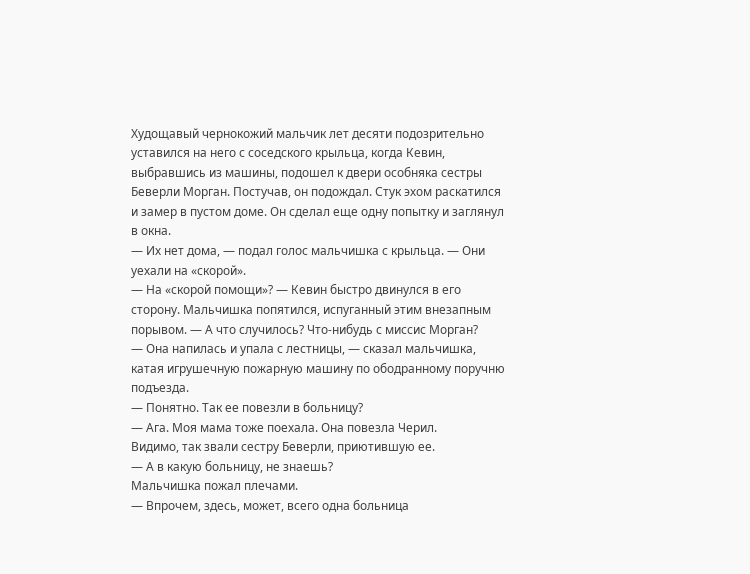Худощавый чернокожий мальчик лет десяти подозрительно уставился на него с соседского крыльца, когда Кевин, выбравшись из машины, подошел к двери особняка сестры Беверли Морган. Постучав, он подождал. Стук эхом раскатился и замер в пустом доме. Он сделал еще одну попытку и заглянул в окна.
— Их нет дома, — подал голос мальчишка с крыльца. — Они уехали на «скорой».
— На «скорой помощи»? — Кевин быстро двинулся в его сторону. Мальчишка попятился, испуганный этим внезапным порывом. — А что случилось? Что-нибудь с миссис Морган?
— Она напилась и упала с лестницы, — сказал мальчишка, катая игрушечную пожарную машину по ободранному поручню подъезда.
— Понятно. Так ее повезли в больницу?
— Ага. Моя мама тоже поехала. Она повезла Черил.
Видимо, так звали сестру Беверли, приютившую ее.
— А в какую больницу, не знаешь?
Мальчишка пожал плечами.
— Впрочем, здесь, может, всего одна больница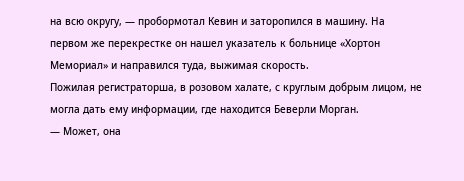на всю округу, — пробормотал Кевин и заторопился в машину. На первом же перекрестке он нашел указатель к больнице «Хортон Мемориал» и направился туда, выжимая скорость.
Пожилая регистраторша, в розовом халате, с круглым добрым лицом, не могла дать ему информации, где находится Беверли Морган.
— Может, она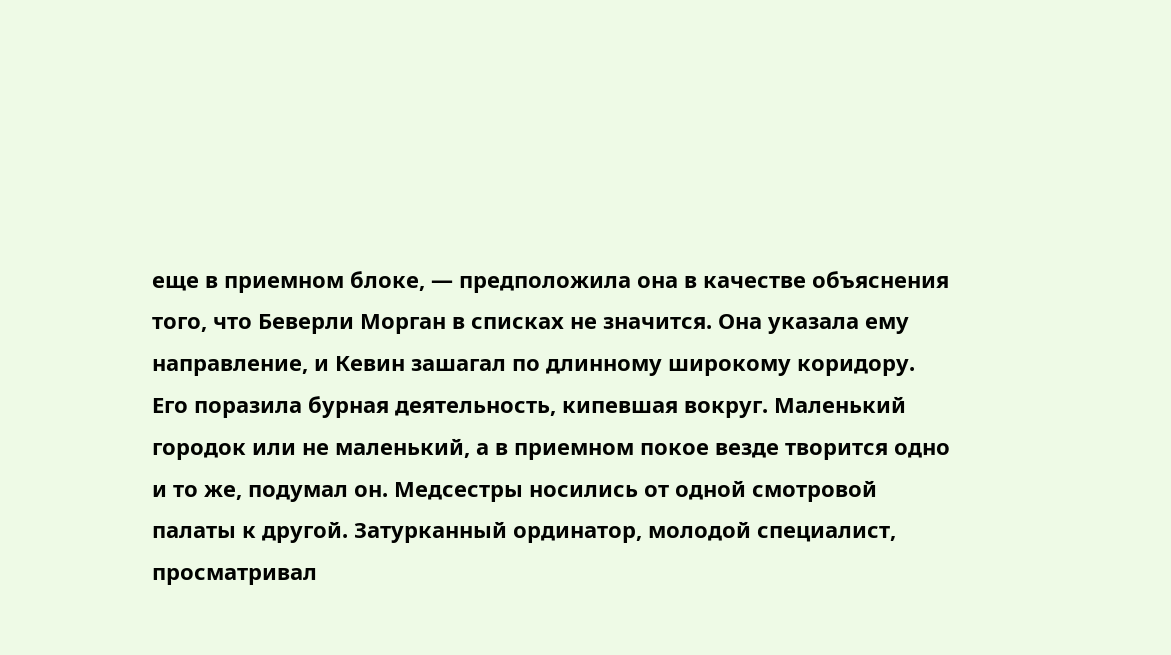еще в приемном блоке, — предположила она в качестве объяснения того, что Беверли Морган в списках не значится. Она указала ему направление, и Кевин зашагал по длинному широкому коридору.
Его поразила бурная деятельность, кипевшая вокруг. Маленький городок или не маленький, а в приемном покое везде творится одно и то же, подумал он. Медсестры носились от одной смотровой палаты к другой. Затурканный ординатор, молодой специалист, просматривал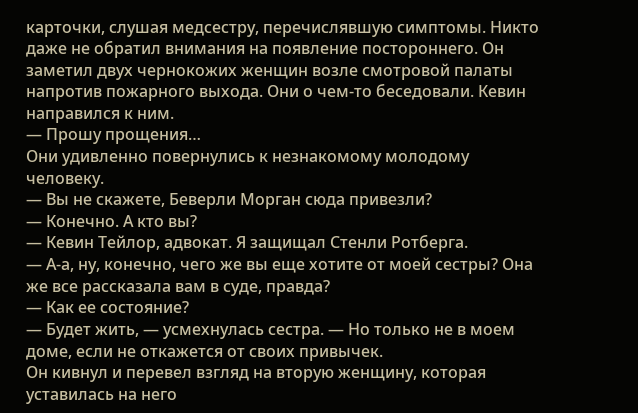карточки, слушая медсестру, перечислявшую симптомы. Никто даже не обратил внимания на появление постороннего. Он заметил двух чернокожих женщин возле смотровой палаты напротив пожарного выхода. Они о чем-то беседовали. Кевин направился к ним.
— Прошу прощения…
Они удивленно повернулись к незнакомому молодому человеку.
— Вы не скажете, Беверли Морган сюда привезли?
— Конечно. А кто вы?
— Кевин Тейлор, адвокат. Я защищал Стенли Ротберга.
— А-а, ну, конечно, чего же вы еще хотите от моей сестры? Она же все рассказала вам в суде, правда?
— Как ее состояние?
— Будет жить, — усмехнулась сестра. — Но только не в моем доме, если не откажется от своих привычек.
Он кивнул и перевел взгляд на вторую женщину, которая уставилась на него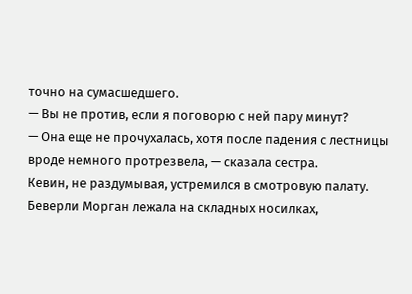точно на сумасшедшего.
— Вы не против, если я поговорю с ней пару минут?
— Она еще не прочухалась, хотя после падения с лестницы вроде немного протрезвела, — сказала сестра.
Кевин, не раздумывая, устремился в смотровую палату.
Беверли Морган лежала на складных носилках,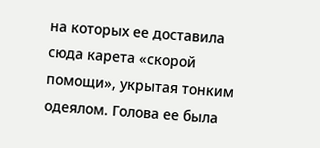на которых ее доставила сюда карета «скорой помощи», укрытая тонким одеялом. Голова ее была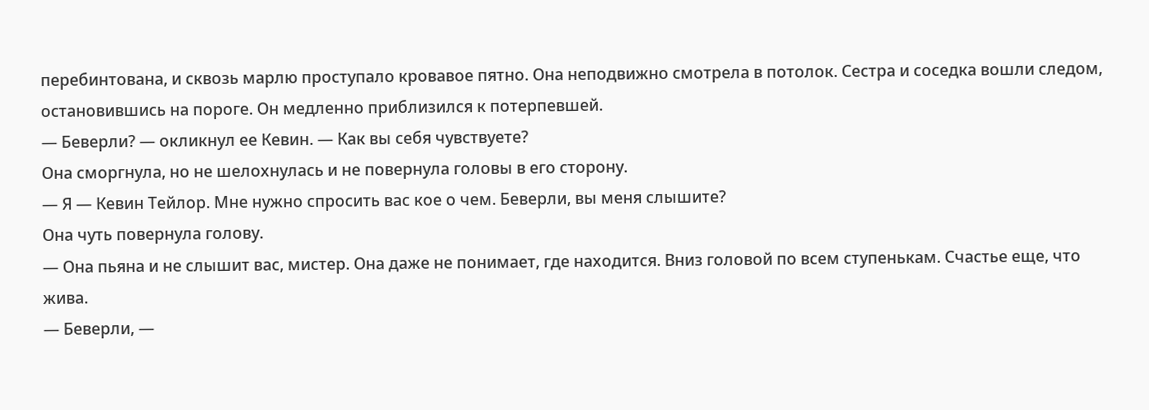перебинтована, и сквозь марлю проступало кровавое пятно. Она неподвижно смотрела в потолок. Сестра и соседка вошли следом, остановившись на пороге. Он медленно приблизился к потерпевшей.
— Беверли? — окликнул ее Кевин. — Как вы себя чувствуете?
Она сморгнула, но не шелохнулась и не повернула головы в его сторону.
— Я — Кевин Тейлор. Мне нужно спросить вас кое о чем. Беверли, вы меня слышите?
Она чуть повернула голову.
— Она пьяна и не слышит вас, мистер. Она даже не понимает, где находится. Вниз головой по всем ступенькам. Счастье еще, что жива.
— Беверли, —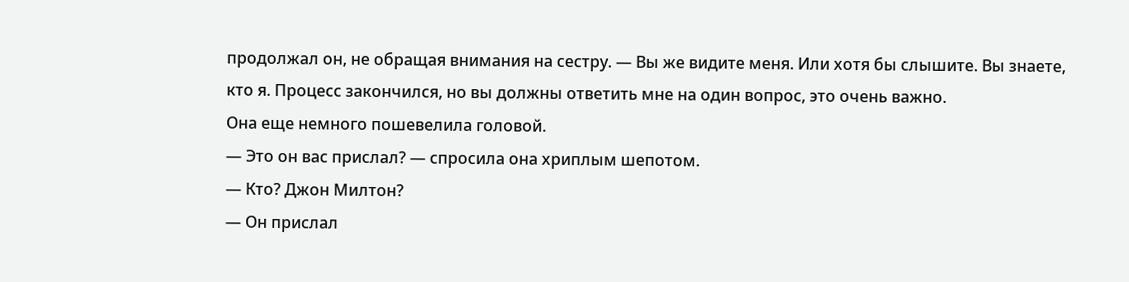продолжал он, не обращая внимания на сестру. — Вы же видите меня. Или хотя бы слышите. Вы знаете, кто я. Процесс закончился, но вы должны ответить мне на один вопрос, это очень важно.
Она еще немного пошевелила головой.
— Это он вас прислал? — спросила она хриплым шепотом.
— Кто? Джон Милтон?
— Он прислал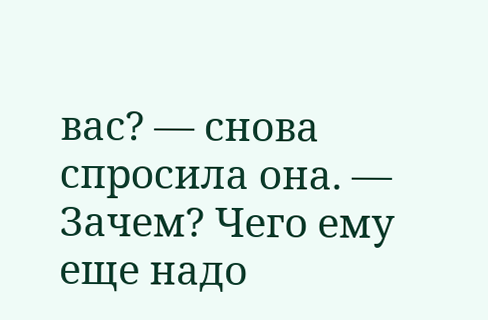вас? — снова спросила она. — Зачем? Чего ему еще надо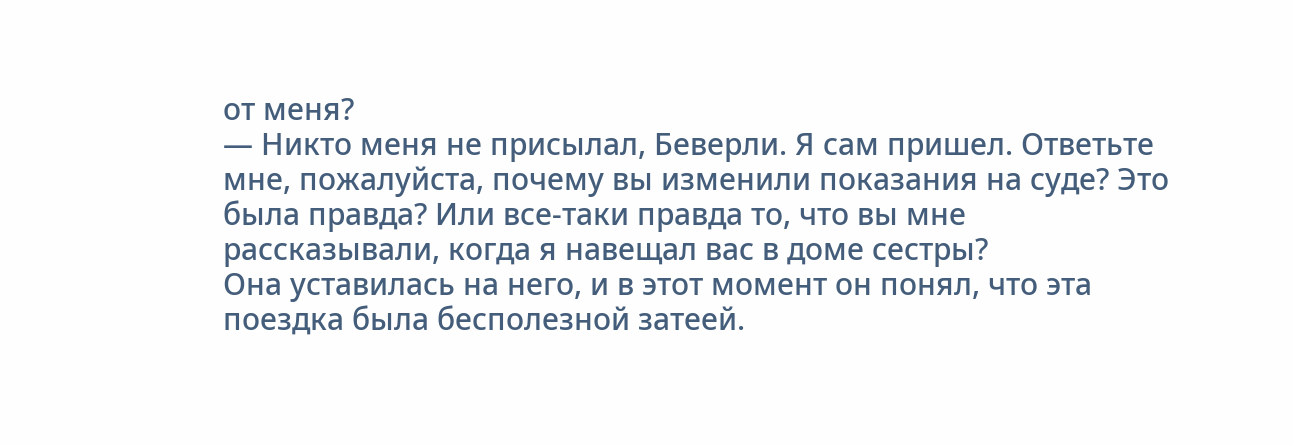от меня?
— Никто меня не присылал, Беверли. Я сам пришел. Ответьте мне, пожалуйста, почему вы изменили показания на суде? Это была правда? Или все-таки правда то, что вы мне рассказывали, когда я навещал вас в доме сестры?
Она уставилась на него, и в этот момент он понял, что эта поездка была бесполезной затеей.